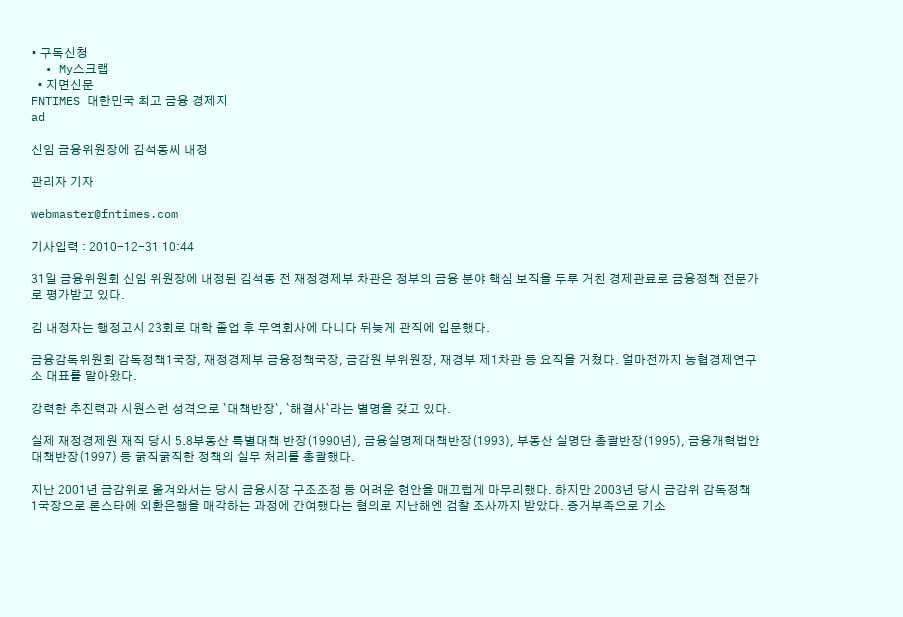• 구독신청
  • My스크랩
  • 지면신문
FNTIMES 대한민국 최고 금융 경제지
ad

신임 금융위원장에 김석동씨 내정

관리자 기자

webmaster@fntimes.com

기사입력 : 2010-12-31 10:44

31일 금융위원회 신임 위원장에 내정된 김석동 전 재정경제부 차관은 정부의 금융 분야 핵심 보직을 두루 거친 경제관료로 금융정책 전문가로 평가받고 있다.

김 내정자는 행정고시 23회로 대학 졸업 후 무역회사에 다니다 뒤늦게 관직에 입문했다.

금융감독위원회 감독정책1국장, 재정경제부 금융정책국장, 금감원 부위원장, 재경부 제1차관 등 요직을 거쳤다. 얼마전까지 농협경제연구소 대표를 맡아왔다.

강력한 추진력과 시원스런 성격으로 `대책반장`, `해결사`라는 별명을 갖고 있다.

실제 재정경제원 재직 당시 5.8부동산 특별대책 반장(1990년), 금융실명제대책반장(1993), 부동산 실명단 총괄반장(1995), 금융개혁법안 대책반장(1997) 등 굵직굵직한 정책의 실무 처리를 총괄했다.

지난 2001년 금감위로 옮겨와서는 당시 금융시장 구조조정 등 어려운 현안을 매끄럽게 마무리했다. 하지만 2003년 당시 금감위 감독정책 1국장으로 론스타에 외환은행을 매각하는 과정에 간여했다는 혐의로 지난해엔 검찰 조사까지 받았다. 증거부족으로 기소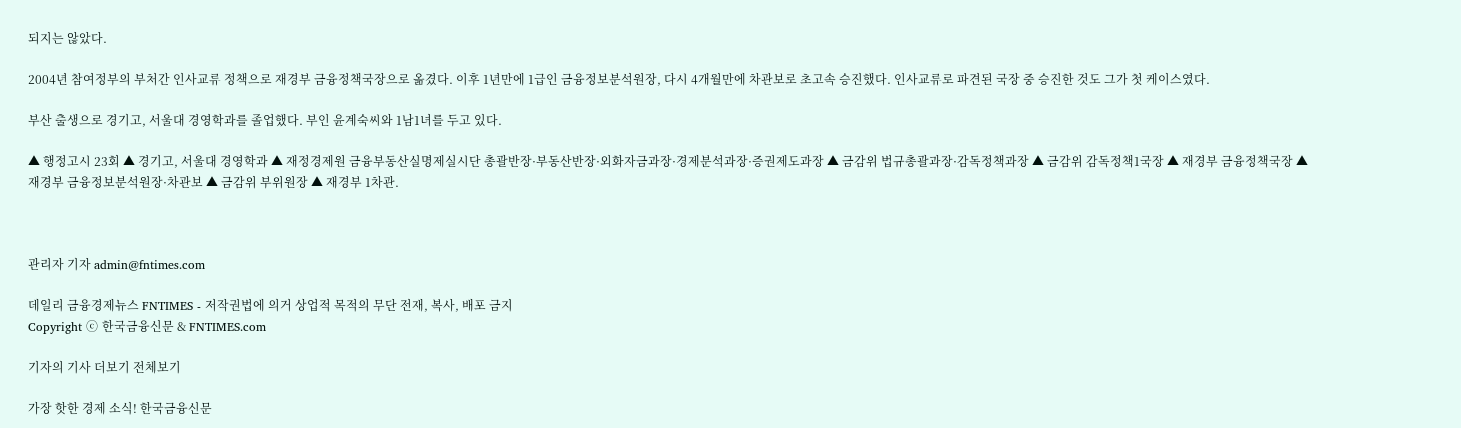되지는 않았다.

2004년 참여정부의 부처간 인사교류 정책으로 재경부 금융정책국장으로 옮겼다. 이후 1년만에 1급인 금융정보분석원장, 다시 4개월만에 차관보로 초고속 승진했다. 인사교류로 파견된 국장 중 승진한 것도 그가 첫 케이스였다.

부산 출생으로 경기고, 서울대 경영학과를 졸업했다. 부인 윤계숙씨와 1남1녀를 두고 있다.

▲ 행정고시 23회 ▲ 경기고, 서울대 경영학과 ▲ 재정경제원 금융부동산실명제실시단 총괄반장·부동산반장·외화자금과장·경제분석과장·증권제도과장 ▲ 금감위 법규총괄과장·감독정책과장 ▲ 금감위 감독정책1국장 ▲ 재경부 금융정책국장 ▲ 재경부 금융정보분석원장·차관보 ▲ 금감위 부위원장 ▲ 재경부 1차관.



관리자 기자 admin@fntimes.com

데일리 금융경제뉴스 FNTIMES - 저작권법에 의거 상업적 목적의 무단 전재, 복사, 배포 금지
Copyright ⓒ 한국금융신문 & FNTIMES.com

기자의 기사 더보기 전체보기

가장 핫한 경제 소식! 한국금융신문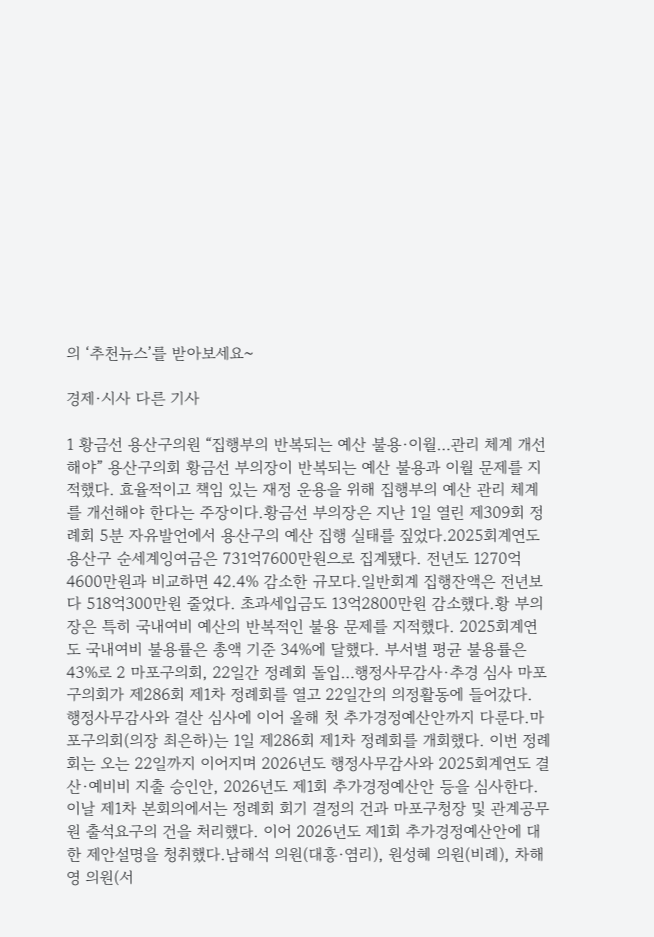의 ‘추천뉴스’를 받아보세요~

경제·시사 다른 기사

1 황금선 용산구의원 “집행부의 반복되는 예산 불용·이월…관리 체계 개선해야” 용산구의회 황금선 부의장이 반복되는 예산 불용과 이월 문제를 지적했다. 효율적이고 책임 있는 재정 운용을 위해 집행부의 예산 관리 체계를 개선해야 한다는 주장이다.황금선 부의장은 지난 1일 열린 제309회 정례회 5분 자유발언에서 용산구의 예산 집행 실태를 짚었다.2025회계연도 용산구 순세계잉여금은 731억7600만원으로 집계됐다. 전년도 1270억4600만원과 비교하면 42.4% 감소한 규모다.일반회계 집행잔액은 전년보다 518억300만원 줄었다. 초과세입금도 13억2800만원 감소했다.황 부의장은 특히 국내여비 예산의 반복적인 불용 문제를 지적했다. 2025회계연도 국내여비 불용률은 총액 기준 34%에 달했다. 부서별 평균 불용률은 43%로 2 마포구의회, 22일간 정례회 돌입…행정사무감사·추경 심사 마포구의회가 제286회 제1차 정례회를 열고 22일간의 의정활동에 들어갔다. 행정사무감사와 결산 심사에 이어 올해 첫 추가경정예산안까지 다룬다.마포구의회(의장 최은하)는 1일 제286회 제1차 정례회를 개회했다. 이번 정례회는 오는 22일까지 이어지며 2026년도 행정사무감사와 2025회계연도 결산·예비비 지출 승인안, 2026년도 제1회 추가경정예산안 등을 심사한다.이날 제1차 본회의에서는 정례회 회기 결정의 건과 마포구청장 및 관계공무원 출석요구의 건을 처리했다. 이어 2026년도 제1회 추가경정예산안에 대한 제안설명을 청취했다.남해석 의원(대흥·염리), 원성혜 의원(비례), 차해영 의원(서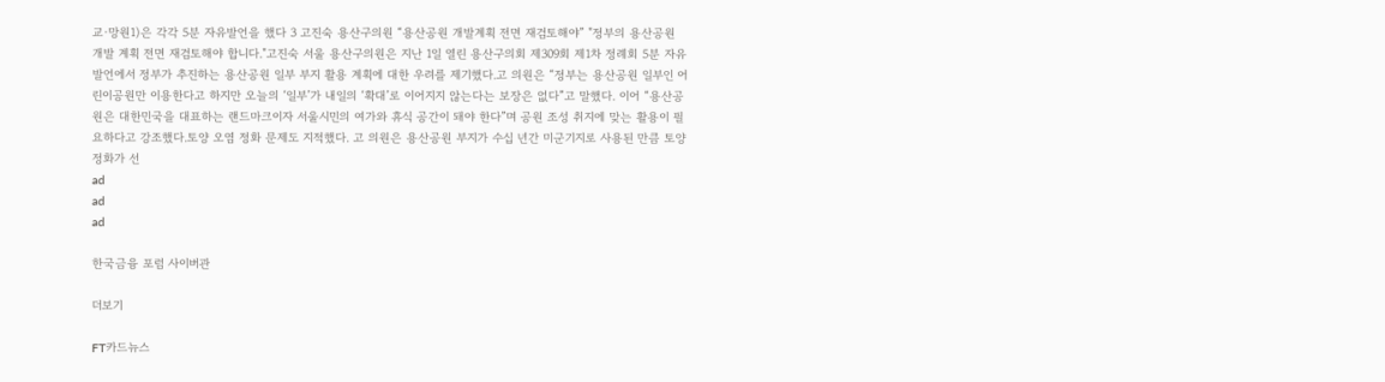교·망원1)은 각각 5분 자유발언을 했다 3 고진숙 용산구의원 “용산공원 개발계획 전면 재검토해야” "정부의 용산공원 개발 계획 전면 재검토해야 합니다."고진숙 서울 용산구의원은 지난 1일 열린 용산구의회 제309회 제1차 정례회 5분 자유발언에서 정부가 추진하는 용산공원 일부 부지 활용 계획에 대한 우려를 제기했다.고 의원은 “정부는 용산공원 일부인 어린이공원만 이용한다고 하지만 오늘의 ‘일부’가 내일의 ‘확대’로 이어지지 않는다는 보장은 없다”고 말했다. 이어 “용산공원은 대한민국을 대표하는 랜드마크이자 서울시민의 여가와 휴식 공간이 돼야 한다”며 공원 조성 취지에 맞는 활용이 필요하다고 강조했다.토양 오염 정화 문제도 지적했다. 고 의원은 용산공원 부지가 수십 년간 미군기지로 사용된 만큼 토양 정화가 선
ad
ad
ad

한국금융 포럼 사이버관

더보기

FT카드뉴스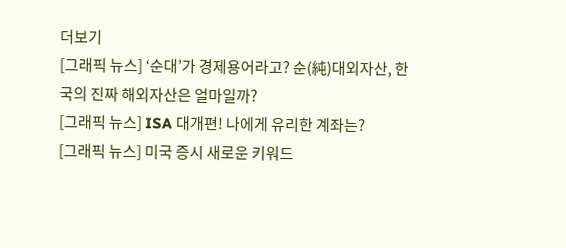더보기
[그래픽 뉴스] ‘순대’가 경제용어라고? 순(純)대외자산, 한국의 진짜 해외자산은 얼마일까?
[그래픽 뉴스] ISA 대개편! 나에게 유리한 계좌는?
[그래픽 뉴스] 미국 증시 새로운 키워드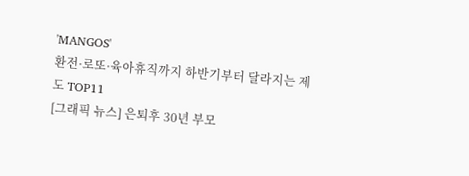'MANGOS'
환전·로또·육아휴직까지 하반기부터 달라지는 제도 TOP11
[그래픽 뉴스] 은퇴후 30년 부모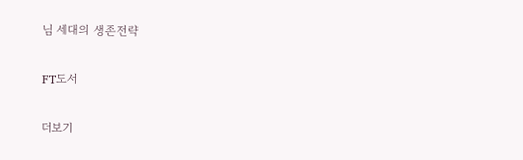님 세대의 생존전략

FT도서

더보기